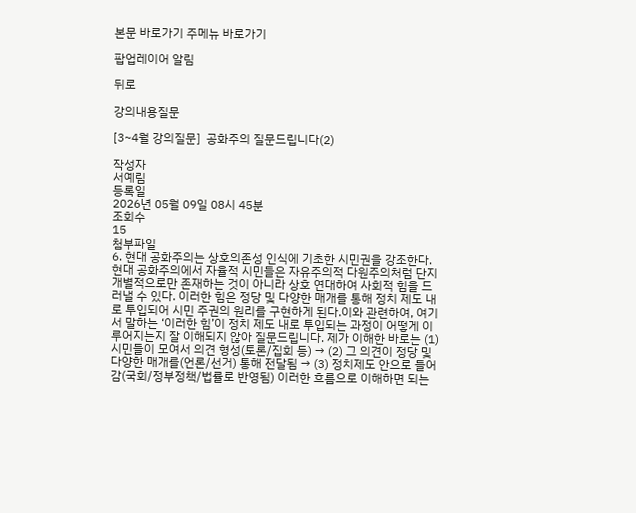본문 바로가기 주메뉴 바로가기

팝업레이어 알림

뒤로

강의내용질문

[3~4월 강의질문]  공화주의 질문드립니다(2)

작성자
서예림
등록일
2026년 05월 09일 08시 45분
조회수
15
첨부파일
6. 현대 공화주의는 상호의존성 인식에 기초한 시민권을 강조한다. 현대 공화주의에서 자율적 시민들은 자유주의적 다원주의처럼 단지 개별적으로만 존재하는 것이 아니라 상호 연대하여 사회적 힘을 드러낼 수 있다. 이러한 힘은 정당 및 다양한 매개를 통해 정치 제도 내로 투입되어 시민 주권의 원리를 구현하게 된다.이와 관련하여, 여기서 말하는 ‘이러한 힘’이 정치 제도 내로 투입되는 과정이 어떻게 이루어지는지 잘 이해되지 않아 질문드립니다. 제가 이해한 바로는 (1) 시민들이 모여서 의견 형성(토론/집회 등) → (2) 그 의견이 정당 및 다양한 매개를(언론/선거) 통해 전달됨 → (3) 정치제도 안으로 들어감(국회/정부정책/법률로 반영됨) 이러한 흐름으로 이해하면 되는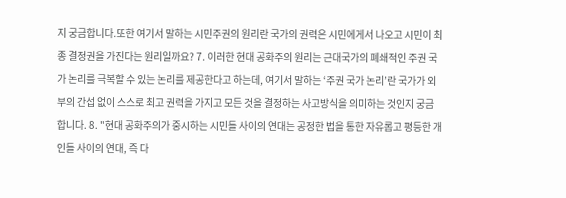지 궁금합니다.또한 여기서 말하는 시민주권의 원리란 국가의 권력은 시민에게서 나오고 시민이 최종 결정권을 가진다는 원리일까요? 7. 이러한 현대 공화주의 원리는 근대국가의 폐쇄적인 주권 국가 논리를 극복할 수 있는 논리를 제공한다고 하는데, 여기서 말하는 ‘주권 국가 논리’란 국가가 외부의 간섭 없이 스스로 최고 권력을 가지고 모든 것을 결정하는 사고방식을 의미하는 것인지 궁금합니다. 8. "현대 공화주의가 중시하는 시민들 사이의 연대는 공정한 법을 통한 자유롭고 평등한 개인들 사이의 연대, 즉 다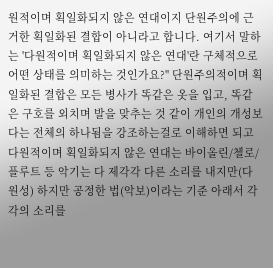원적이며 획일화되지 않은 연대이지 단원주의에 근거한 획일화된 결합이 아니라고 합니다. 여기서 말하는 '다원적이며 획일화되지 않은 연대'란 구체적으로 어떤 상태를 의미하는 것인가요?" 단원주의적이며 획일화된 결합은 모든 병사가 똑같은 옷을 입고, 똑같은 구호를 외치며 발을 맞추는 것 같이 개인의 개성보다는 전체의 하나됨을 강조하는걸로 이해하면 되고 다원적이며 획일화되지 않은 연대는 바이올린/첼로/플루트 등 악기는 다 제각각 다른 소리를 내지만(다원성) 하지만 공정한 법(악보)이라는 기준 아래서 각각의 소리를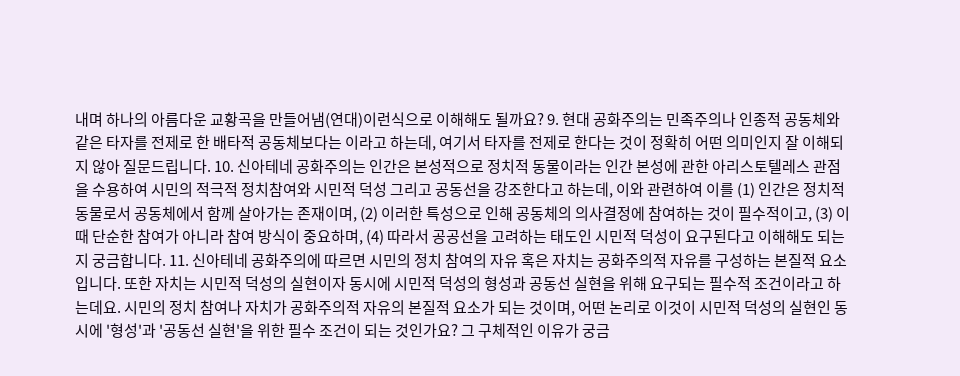내며 하나의 아름다운 교황곡을 만들어냄(연대)이런식으로 이해해도 될까요? 9. 현대 공화주의는 민족주의나 인종적 공동체와 같은 타자를 전제로 한 배타적 공동체보다는 이라고 하는데, 여기서 타자를 전제로 한다는 것이 정확히 어떤 의미인지 잘 이해되지 않아 질문드립니다. 10. 신아테네 공화주의는 인간은 본성적으로 정치적 동물이라는 인간 본성에 관한 아리스토텔레스 관점을 수용하여 시민의 적극적 정치참여와 시민적 덕성 그리고 공동선을 강조한다고 하는데, 이와 관련하여 이를 (1) 인간은 정치적 동물로서 공동체에서 함께 살아가는 존재이며, (2) 이러한 특성으로 인해 공동체의 의사결정에 참여하는 것이 필수적이고, (3) 이때 단순한 참여가 아니라 참여 방식이 중요하며, (4) 따라서 공공선을 고려하는 태도인 시민적 덕성이 요구된다고 이해해도 되는지 궁금합니다. 11. 신아테네 공화주의에 따르면 시민의 정치 참여의 자유 혹은 자치는 공화주의적 자유를 구성하는 본질적 요소입니다. 또한 자치는 시민적 덕성의 실현이자 동시에 시민적 덕성의 형성과 공동선 실현을 위해 요구되는 필수적 조건이라고 하는데요. 시민의 정치 참여나 자치가 공화주의적 자유의 본질적 요소가 되는 것이며, 어떤 논리로 이것이 시민적 덕성의 실현인 동시에 '형성'과 '공동선 실현'을 위한 필수 조건이 되는 것인가요? 그 구체적인 이유가 궁금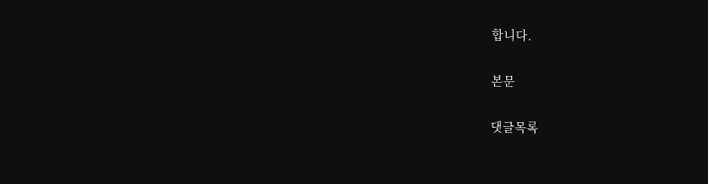합니다.

본문

댓글목록